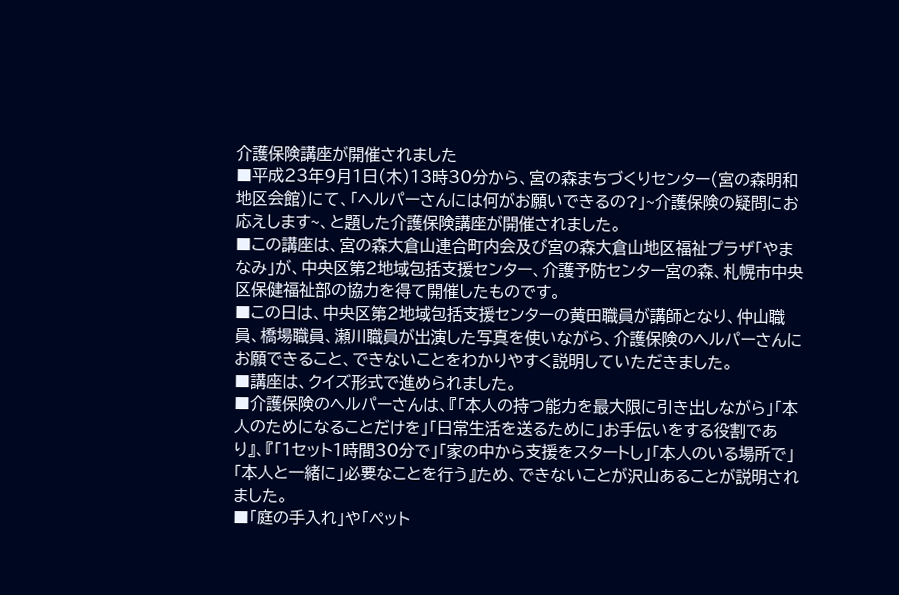介護保険講座が開催されました
■平成23年9月1日(木)13時30分から、宮の森まちづくりセンター(宮の森明和地区会館)にて、「ヘルパーさんには何がお願いできるの?」~介護保険の疑問にお応えします~、と題した介護保険講座が開催されました。
■この講座は、宮の森大倉山連合町内会及び宮の森大倉山地区福祉プラザ「やまなみ」が、中央区第2地域包括支援センター、介護予防センター宮の森、札幌市中央区保健福祉部の協力を得て開催したものです。
■この日は、中央区第2地域包括支援センターの黄田職員が講師となり、仲山職員、橋場職員、瀬川職員が出演した写真を使いながら、介護保険のヘルパーさんにお願できること、できないことをわかりやすく説明していただきました。
■講座は、クイズ形式で進められました。
■介護保険のヘルパーさんは、『「本人の持つ能力を最大限に引き出しながら」「本人のためになることだけを」「日常生活を送るために」お手伝いをする役割であり』、『「1セット1時間30分で」「家の中から支援をスタートし」「本人のいる場所で」「本人と一緒に」必要なことを行う』ため、できないことが沢山あることが説明されました。
■「庭の手入れ」や「ペット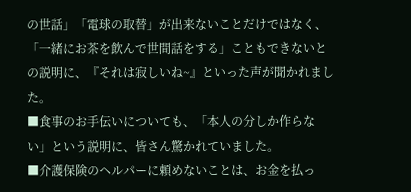の世話」「電球の取替」が出来ないことだけではなく、「一緒にお茶を飲んで世間話をする」こともできないとの説明に、『それは寂しいね~』といった声が聞かれました。
■食事のお手伝いについても、「本人の分しか作らない」という説明に、皆さん驚かれていました。
■介護保険のヘルパーに頼めないことは、お金を払っ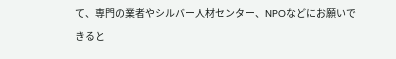て、専門の業者やシルバー人材センター、NPOなどにお願いできると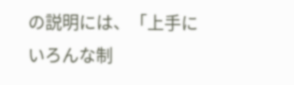の説明には、「上手にいろんな制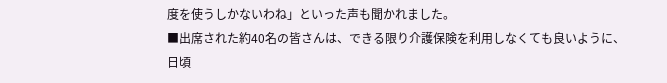度を使うしかないわね」といった声も聞かれました。
■出席された約40名の皆さんは、できる限り介護保険を利用しなくても良いように、日頃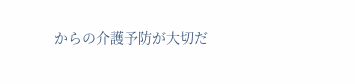からの介護予防が大切だ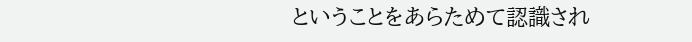ということをあらためて認識され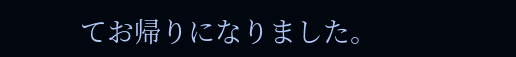てお帰りになりました。